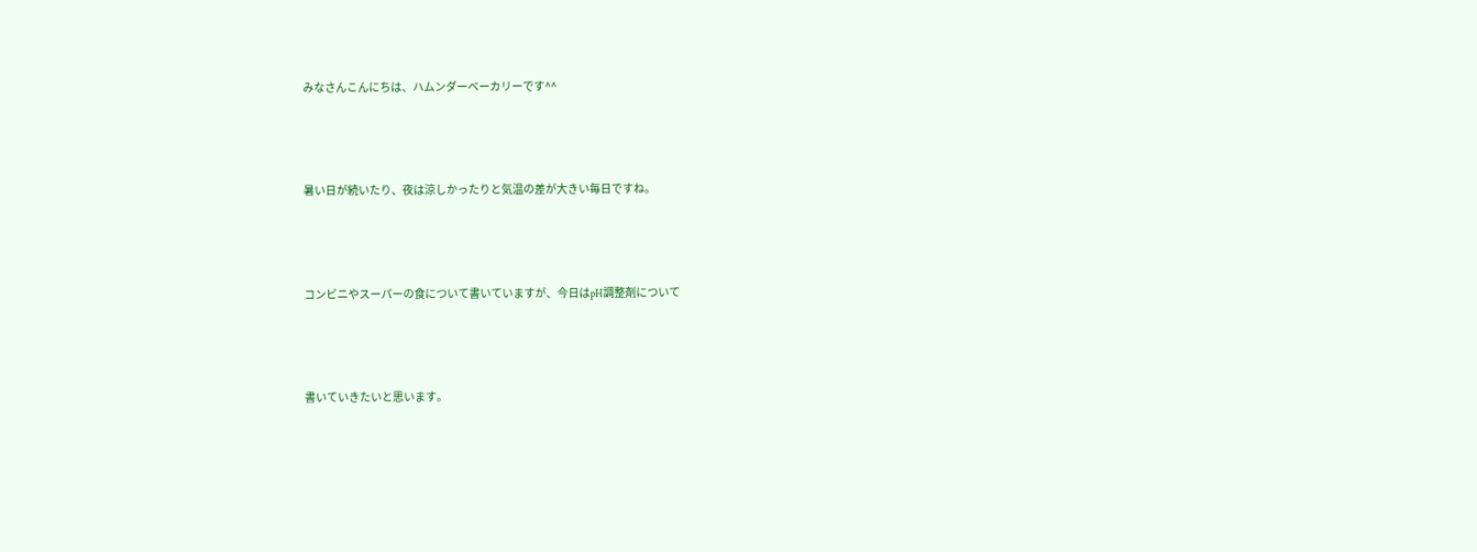みなさんこんにちは、ハムンダーベーカリーです^^



暑い日が続いたり、夜は涼しかったりと気温の差が大きい毎日ですね。



コンビニやスーパーの食について書いていますが、今日はpH調整剤について



書いていきたいと思います。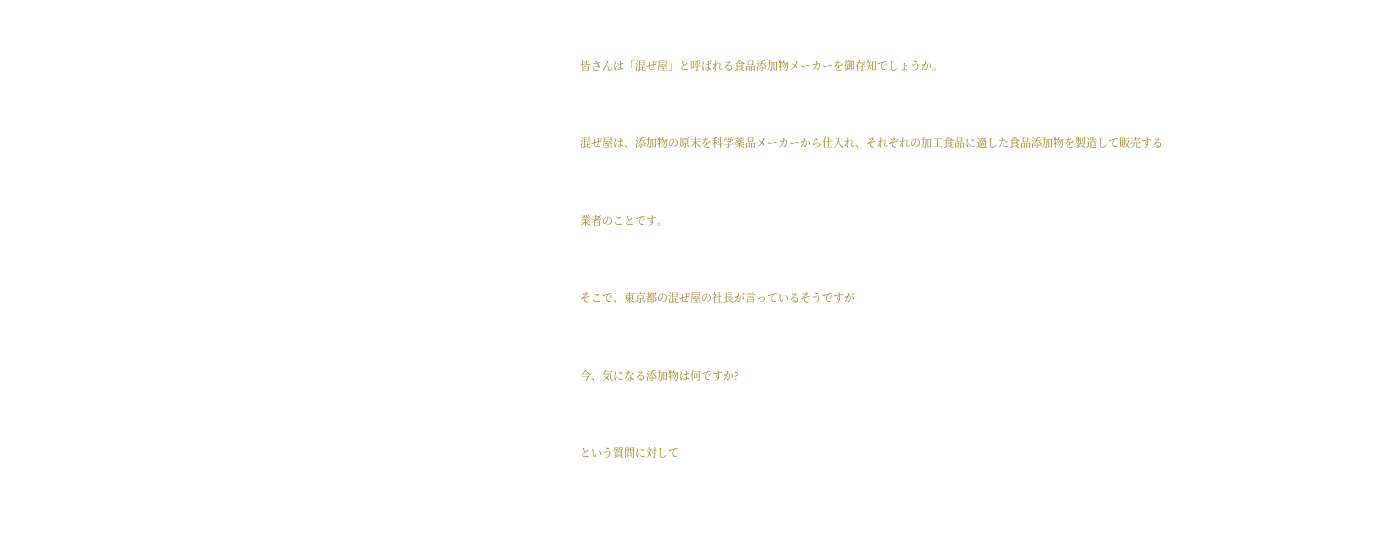皆さんは「混ぜ屋」と呼ばれる食品添加物メーカーを御存知でしょうか。



混ぜ屋は、添加物の原末を科学薬品メーカーから仕入れ、それぞれの加工食品に適した食品添加物を製造して販売する



業者のことです。



そこで、東京都の混ぜ屋の社長が言っているそうですが



今、気になる添加物は何ですか?



という質問に対して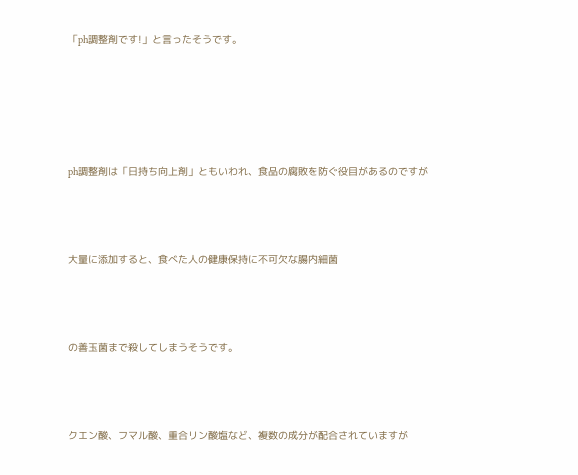「ph調整剤です!」と言ったそうです。





ph調整剤は「日持ち向上剤」ともいわれ、食品の腐敗を防ぐ役目があるのですが



大量に添加すると、食べた人の健康保持に不可欠な腸内細菌



の善玉菌まで殺してしまうそうです。



クエン酸、フマル酸、重合リン酸塩など、複数の成分が配合されていますが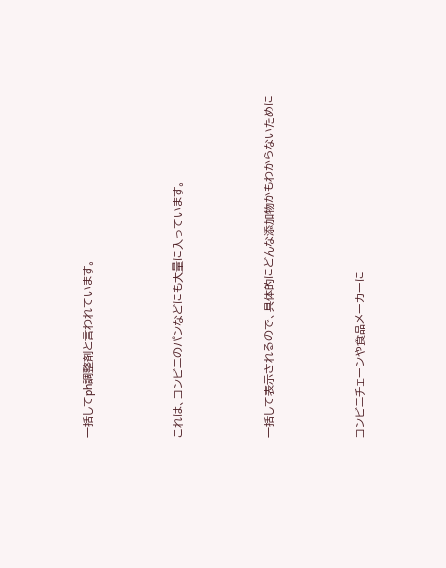一括してph調整剤と言われています。



これは、コンビニのパンなどにも大量に入っています。



一括して表示されるので、具体的にどんな添加物かもわからないために



コンビニチェーンや食品メーカーに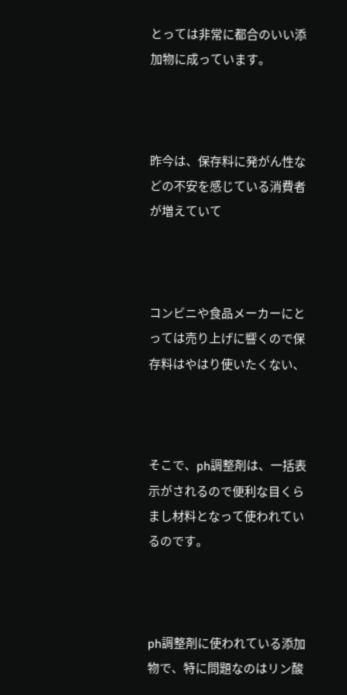とっては非常に都合のいい添加物に成っています。



昨今は、保存料に発がん性などの不安を感じている消費者が増えていて



コンビニや食品メーカーにとっては売り上げに響くので保存料はやはり使いたくない、



そこで、ph調整剤は、一括表示がされるので便利な目くらまし材料となって使われているのです。



ph調整剤に使われている添加物で、特に問題なのはリン酸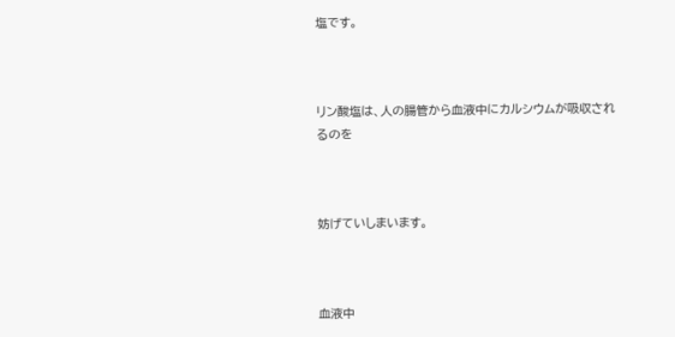塩です。



リン酸塩は、人の腸管から血液中にカルシウムが吸収されるのを



妨げていしまいます。



血液中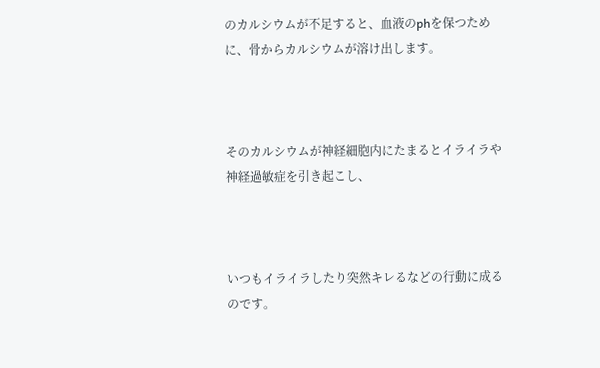のカルシウムが不足すると、血液のphを保つために、骨からカルシウムが溶け出します。



そのカルシウムが神経細胞内にたまるとイライラや神経過敏症を引き起こし、



いつもイライラしたり突然キレるなどの行動に成るのです。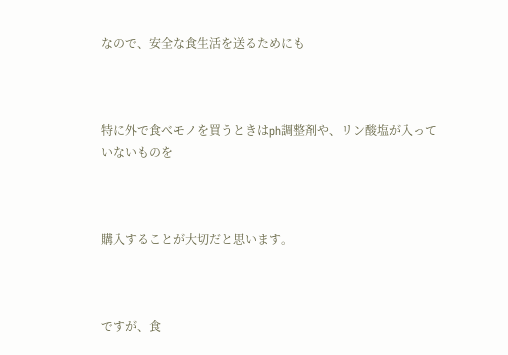なので、安全な食生活を送るためにも



特に外で食べモノを買うときはph調整剤や、リン酸塩が入っていないものを



購入することが大切だと思います。



ですが、食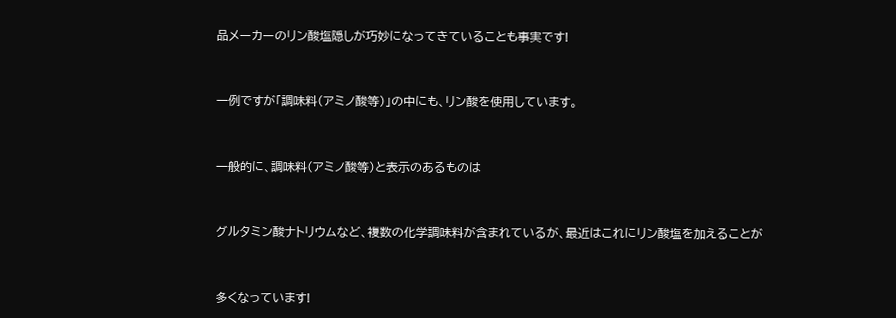品メーカーのリン酸塩隠しが巧妙になってきていることも事実です!



一例ですが「調味料(アミノ酸等)」の中にも、リン酸を使用しています。



一般的に、調味料(アミノ酸等)と表示のあるものは



グルタミン酸ナトリウムなど、複数の化学調味料が含まれているが、最近はこれにリン酸塩を加えることが



多くなっています!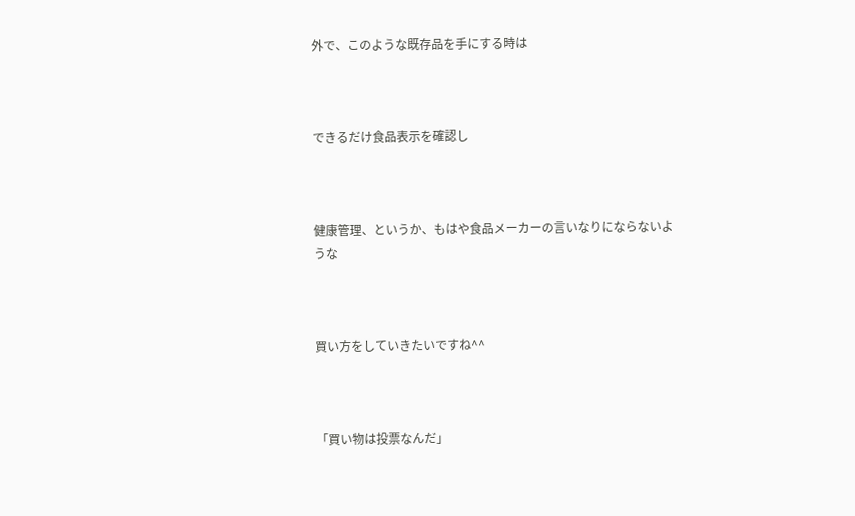外で、このような既存品を手にする時は



できるだけ食品表示を確認し



健康管理、というか、もはや食品メーカーの言いなりにならないような



買い方をしていきたいですね^^



「買い物は投票なんだ」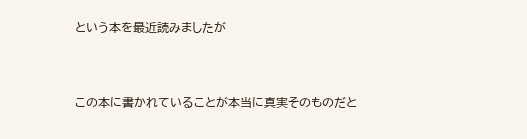という本を最近読みましたが



この本に書かれていることが本当に真実そのものだと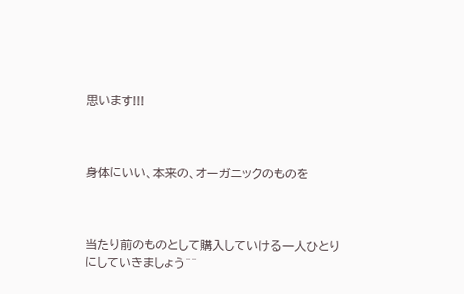思います!!!



身体にいい、本来の、オーガニックのものを



当たり前のものとして購入していける一人ひとりにしていきましょう^^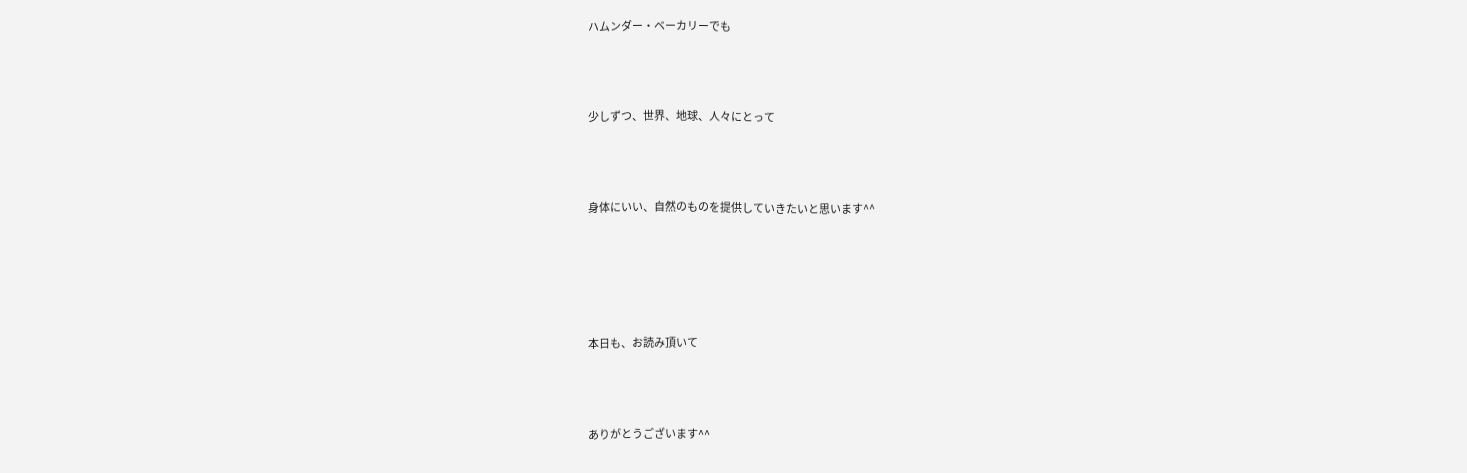ハムンダー・ベーカリーでも



少しずつ、世界、地球、人々にとって



身体にいい、自然のものを提供していきたいと思います^^





本日も、お読み頂いて



ありがとうございます^^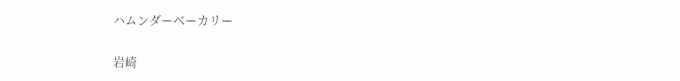ハムンダーベーカリー

岩崎